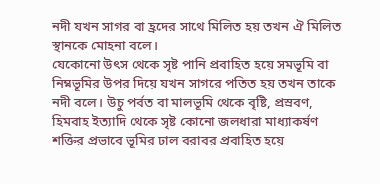নদী যখন সাগর বা হ্রদের সাথে মিলিত হয় তখন ঐ মিলিত স্থানকে মোহনা বলে।
যেকোনো উৎস থেকে সৃষ্ট পানি প্রবাহিত হয়ে সমভূমি বা নিম্নভূমির উপর দিয়ে যখন সাগরে পতিত হয় তখন তাকে নদী বলে। উচু পর্বত বা মালভূমি থেকে বৃষ্টি, প্রস্রবণ, হিমবাহ ইত্যাদি থেকে সৃষ্ট কোনো জলধারা মাধ্যাকর্ষণ শক্তির প্রভাবে ভূমির ঢাল বরাবর প্রবাহিত হয়ে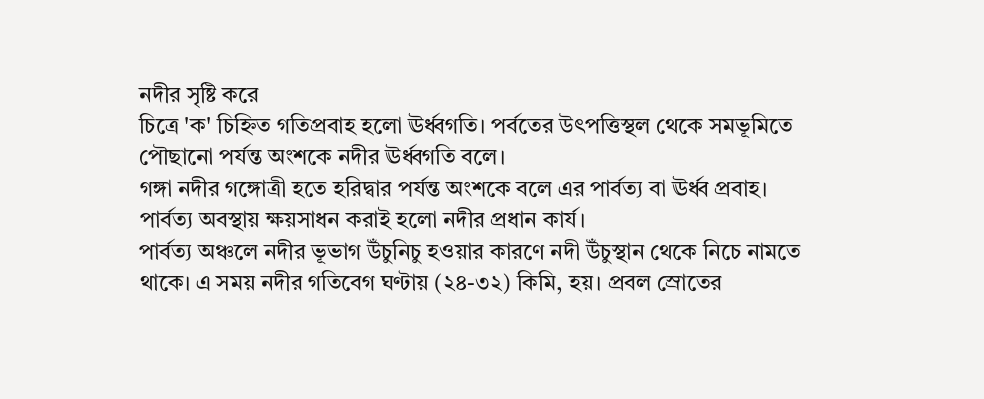নদীর সৃষ্টি করে
চিত্রে 'ক' চিহ্নিত গতিপ্রবাহ হলো ঊর্ধ্বগতি। পর্বতের উৎপত্তিস্থল থেকে সমভূমিতে পৌছানো পর্যন্ত অংশকে নদীর ঊর্ধ্বগতি বলে।
গঙ্গা নদীর গঙ্গোত্রী হতে হরিদ্বার পর্যন্ত অংশকে বলে এর পার্বত্য বা ঊর্ধ্ব প্রবাহ। পার্বত্য অবস্থায় ক্ষয়সাধন করাই হলো নদীর প্রধান কার্য।
পার্বত্য অঞ্চলে নদীর ভূভাগ উঁচুনিচু হওয়ার কারণে নদী উঁচুস্থান থেকে নিচে নামতে থাকে। এ সময় নদীর গতিবেগ ঘণ্টায় (২৪-৩২) কিমি, হয়। প্রবল স্রোতের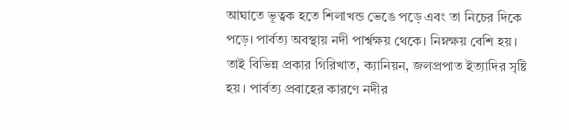আঘাতে ভূত্বক হতে শিলাখন্ড ভেঙে পড়ে এবং তা নিচের দিকে পড়ে। পার্বত্য অবস্থায় নদী পার্শ্বক্ষয় থেকে। নিম্নক্ষয় বেশি হয়। তাই বিভিন্ন প্রকার গিরিখাত, ক্যানিয়ন, জলপ্রপাত ইত্যাদির সৃষ্টি হয়। পার্বত্য প্রবাহের কারণে নদীর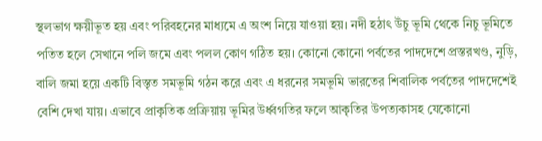স্থলভাগ ক্ষয়ীভূত হয় এবং পরিবহনের মাধ্যমে এ অংশ নিয়ে যাওয়া হয়। নদী হঠাৎ উঁচু ভূমি থেকে নিচু ভূমিতে পতিত হলে সেখানে পলি জমে এবং পলল কোণ গঠিত হয়। কোনো কোনো পর্বতের পাদদেশে প্রস্তরখণ্ড, নুড়ি, বালি জমা হয়ে একটি বিস্তৃত সমভূমি গঠন করে এবং এ ধরনের সমভূমি ভারতের শিবালিক পর্বতের পাদদেশেই বেশি দেখা যায়। এভাবে প্রাকৃতিক প্রক্রিয়ায় ভূমির উর্ধ্বগতির ফলে আকৃতির উপত্যকাসহ যেকোনো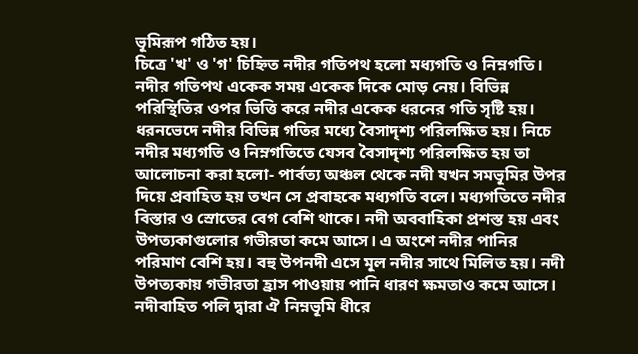ভূমিরূপ গঠিত হয়।
চিত্রে 'খ' ও 'গ' চিহ্নিত নদীর গতিপথ হলো মধ্যগতি ও নিম্নগতি।
নদীর গতিপথ একেক সময় একেক দিকে মোড় নেয়। বিভিন্ন পরিস্থিতির ওপর ভিত্তি করে নদীর একেক ধরনের গতি সৃষ্টি হয়।
ধরনভেদে নদীর বিভিন্ন গতির মধ্যে বৈসাদৃশ্য পরিলক্ষিত হয়। নিচে নদীর মধ্যগতি ও নিম্নগতিতে যেসব বৈসাদৃশ্য পরিলক্ষিত হয় তা
আলোচনা করা হলো- পার্বত্য অঞ্চল থেকে নদী যখন সমভূমির উপর দিয়ে প্রবাহিত হয় তখন সে প্রবাহকে মধ্যগতি বলে। মধ্যগতিতে নদীর বিস্তার ও স্রোতের বেগ বেশি থাকে। নদী অববাহিকা প্রশস্ত হয় এবং উপত্যকাগুলোর গভীরতা কমে আসে। এ অংশে নদীর পানির পরিমাণ বেশি হয়। বহু উপনদী এসে মূল নদীর সাথে মিলিত হয়। নদী উপত্যকায় গভীরতা হ্রাস পাওয়ায় পানি ধারণ ক্ষমতাও কমে আসে।
নদীবাহিত পলি দ্বারা ঐ নিম্নভূমি ধীরে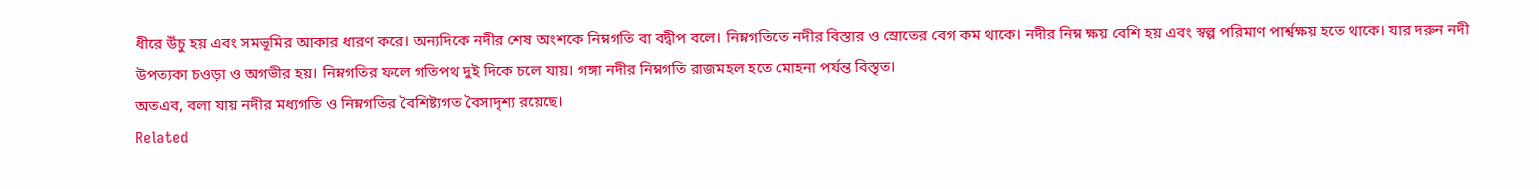ধীরে উঁচু হয় এবং সমভূমির আকার ধারণ করে। অন্যদিকে নদীর শেষ অংশকে নিম্নগতি বা বদ্বীপ বলে। নিম্নগতিতে নদীর বিস্তার ও স্রোতের বেগ কম থাকে। নদীর নিম্ন ক্ষয় বেশি হয় এবং স্বল্প পরিমাণ পার্শ্বক্ষয় হতে থাকে। যার দরুন নদী উপত্যকা চওড়া ও অগভীর হয়। নিম্নগতির ফলে গতিপথ দুই দিকে চলে যায়। গঙ্গা নদীর নিম্নগতি রাজমহল হতে মোহনা পর্যন্ত বিস্তৃত।
অতএব, বলা যায় নদীর মধ্যগতি ও নিম্নগতির বৈশিষ্ট্যগত বৈসাদৃশ্য রয়েছে।
Related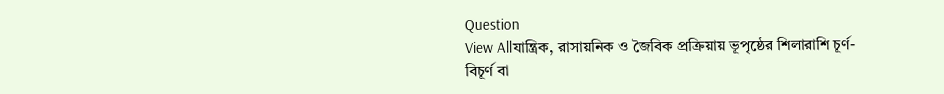Question
View Allযান্ত্রিক, রাসায়নিক ও জৈবিক প্রক্রিয়ায় ভূপৃষ্ঠের শিলারাশি চূর্ণ-বিচূর্ণ বা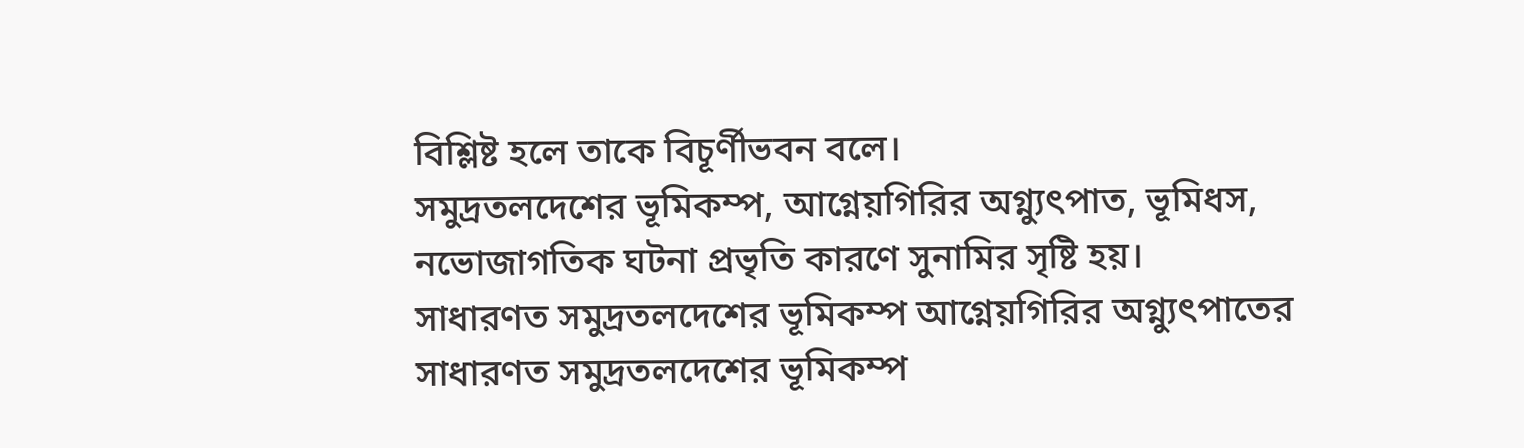বিশ্লিষ্ট হলে তাকে বিচূর্ণীভবন বলে।
সমুদ্রতলদেশের ভূমিকম্প, আগ্নেয়গিরির অগ্ন্যুৎপাত, ভূমিধস, নভোজাগতিক ঘটনা প্রভৃতি কারণে সুনামির সৃষ্টি হয়।
সাধারণত সমুদ্রতলদেশের ভূমিকম্প আগ্নেয়গিরির অগ্ন্যুৎপাতের
সাধারণত সমুদ্রতলদেশের ভূমিকম্প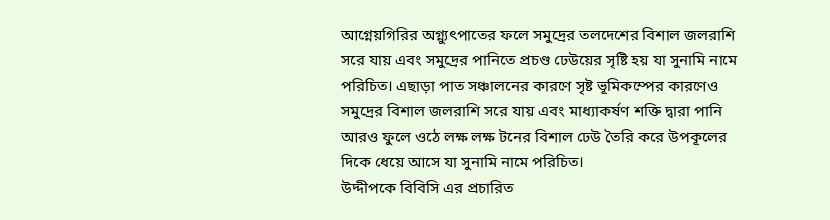আগ্নেয়গিরির অগ্ন্যুৎপাতের ফলে সমুদ্রের তলদেশের বিশাল জলরাশি সরে যায় এবং সমুদ্রের পানিতে প্রচণ্ড ঢেউয়ের সৃষ্টি হয় যা সুনামি নামে পরিচিত। এছাড়া পাত সঞ্চালনের কারণে সৃষ্ট ভূমিকম্পের কারণেও সমুদ্রের বিশাল জলরাশি সরে যায় এবং মাধ্যাকর্ষণ শক্তি দ্বারা পানি আরও ফুলে ওঠে লক্ষ লক্ষ টনের বিশাল ঢেউ তৈরি করে উপকূলের দিকে ধেয়ে আসে যা সুনামি নামে পরিচিত।
উদ্দীপকে বিবিসি এর প্রচারিত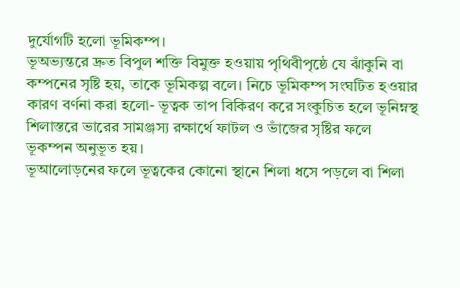দুর্যোগটি হলো ভূমিকম্প।
ভূঅভ্যন্তরে দ্রুত বিপুল শক্তি বিমুক্ত হওয়ায় পৃথিবীপৃষ্ঠে যে ঝাঁকুনি বা কম্পনের সৃষ্টি হয়, তাকে ভূমিকল্প বলে। নিচে ভূমিকম্প সংঘটিত হওয়ার কারণ বর্ণনা করা হলো- ভূত্বক তাপ বিকিরণ করে সংকুচিত হলে ভূনিম্নস্থ শিলাস্তরে ভারের সামঞ্জস্য রক্ষার্থে ফাটল ও ভাঁজের সৃষ্টির ফলে ভূকম্পন অনুভূত হয়।
ভূআলোড়নের ফলে ভূত্বকের কোনো স্থানে শিলা ধসে পড়লে বা শিলা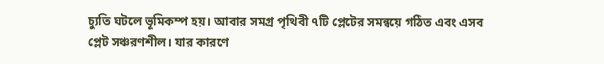চ্যুতি ঘটলে ভূমিকম্প হয়। আবার সমগ্র পৃথিবী ৭টি প্লেটের সমন্বয়ে গঠিত এবং এসব প্লেট সঞ্চরণশীল। যার কারণে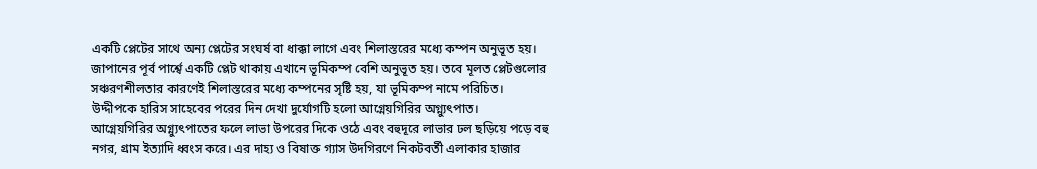একটি প্লেটের সাথে অন্য প্লেটের সংঘর্ষ বা ধাক্কা লাগে এবং শিলাস্তরের মধ্যে কম্পন অনুভূত হয়। জাপানের পূর্ব পার্শ্বে একটি প্লেট থাকায় এখানে ভূমিকম্প বেশি অনুভূত হয়। তবে মূলত প্লেটগুলোর সঞ্চরণশীলতার কারণেই শিলাস্তরের মধ্যে কম্পনের সৃষ্টি হয়, যা ভূমিকম্প নামে পরিচিত।
উদ্দীপকে হারিস সাহেবের পরের দিন দেখা দুর্যোগটি হলো আগ্নেয়গিরির অগ্ন্যুৎপাত।
আগ্নেয়গিরির অগ্ন্যুৎপাতের ফলে লাভা উপরের দিকে ওঠে এবং বহুদূরে লাভার ঢল ছড়িয়ে পড়ে বহু নগর, গ্রাম ইত্যাদি ধ্বংস করে। এর দাহ্য ও বিষাক্ত গ্যাস উদগিরণে নিকটবর্তী এলাকার হাজার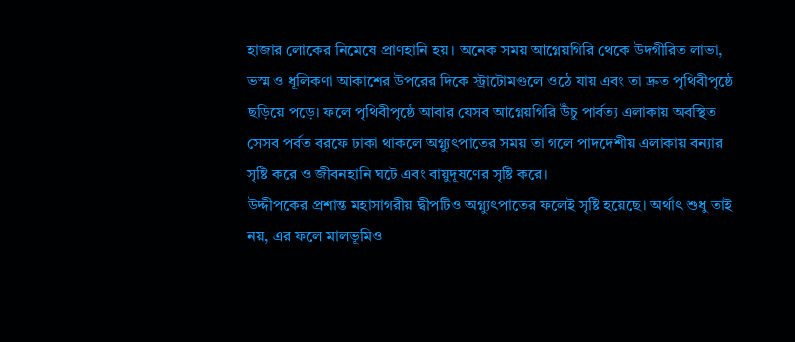হাজার লোকের নিমেষে প্রাণহানি হয়। অনেক সময় আগ্নেয়গিরি থেকে উদগীরিত লাভা, ভস্ম ও ধূলিকণা আকাশের উপরের দিকে স্ট্রাটোমণ্ডলে ওঠে যায় এবং তা দ্রুত পৃথিবীপৃষ্ঠে ছড়িয়ে পড়ে। ফলে পৃথিবীপৃষ্ঠে আবার যেসব আগ্নেয়গিরি উঁচু পার্বত্য এলাকায় অবস্থিত সেসব পর্বত বরফে ঢাকা থাকলে অগ্ন্যুৎপাতের সময় তা গলে পাদদেশীয় এলাকায় বন্যার সৃষ্টি করে ও জীবনহানি ঘটে এবং বায়ুদূষণের সৃষ্টি করে।
উদ্দীপকের প্রশান্ত মহাসাগরীয় দ্বীপটিও অগ্ন্যুৎপাতের ফলেই সৃষ্টি হয়েছে। অর্থাৎ শুধু তাই নয়, এর ফলে মালভূমিও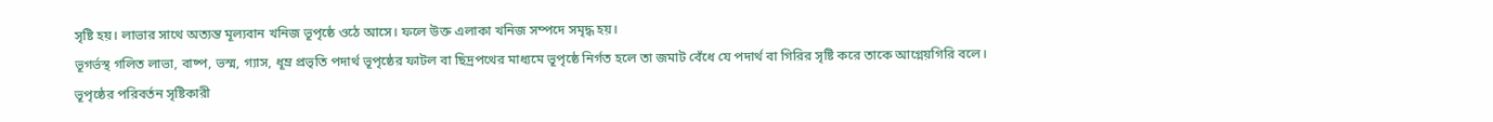সৃষ্টি হয়। লাভার সাথে অত্যন্ত মূল্যবান খনিজ ভূপৃষ্ঠে ওঠে আসে। ফলে উক্ত এলাকা খনিজ সম্পদে সমৃদ্ধ হয়।
ভূগর্ভস্থ গলিত লাভা, বাষ্প, ভস্ম, গ্যাস, ধূম্র প্রভৃতি পদার্থ ভূপৃষ্ঠের ফাটল বা ছিদ্রপথের মাধ্যমে ভূপৃষ্ঠে নির্গত হলে তা জমাট বেঁধে যে পদার্থ বা গিরির সৃষ্টি করে তাকে আগ্নেয়গিরি বলে।
ভূপৃষ্ঠের পরিবর্তন সৃষ্টিকারী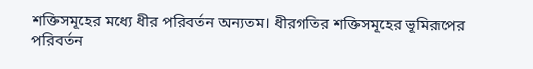শক্তিসমূহের মধ্যে ধীর পরিবর্তন অন্যতম। ধীরগতির শক্তিসমূহের ভূমিরূপের পরিবর্তন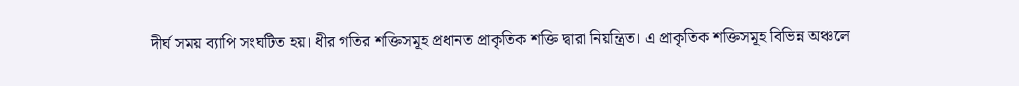দীর্ঘ সময় ব্যাপি সংঘটিত হয়। ধীর গতির শক্তিসমূহ প্রধানত প্রাকৃতিক শক্তি দ্বারা নিয়ন্ত্রিত। এ প্রাকৃতিক শক্তিসমূহ বিভিন্ন অঞ্চলে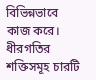বিভিন্নভাবে কাজ করে। ধীরগতির শক্তিসমূহ চারটি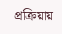প্রক্রিয়ায়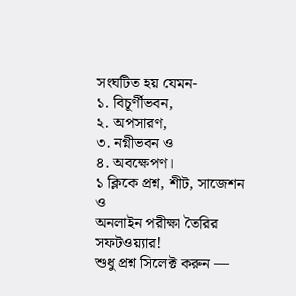সংঘটিত হয় যেমন-
১. বিচূর্ণীভবন,
২. অপসারণ,
৩. নগ্নীভবন ও
৪. অবক্ষেপণ।
১ ক্লিকে প্রশ্ন, শীট, সাজেশন ও
অনলাইন পরীক্ষা তৈরির সফটওয়্যার!
শুধু প্রশ্ন সিলেক্ট করুন —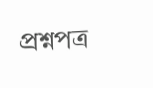প্রশ্নপত্র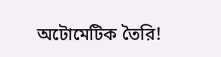অটোমেটিক তৈরি!